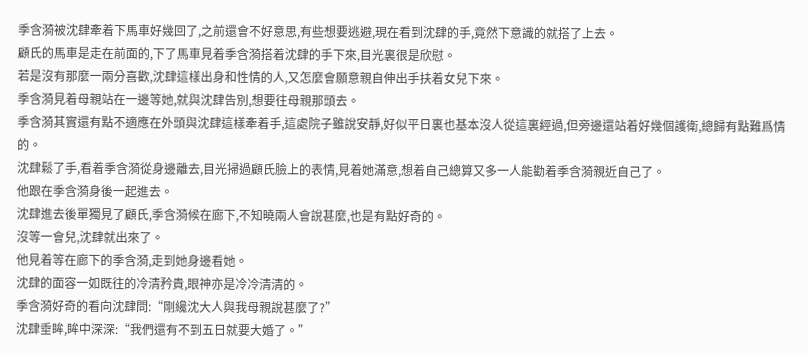季含漪被沈肆牽着下馬車好幾回了,之前還會不好意思,有些想要逃避,現在看到沈肆的手,竟然下意識的就搭了上去。
顧氏的馬車是走在前面的,下了馬車見着季含漪搭着沈肆的手下來,目光裏很是欣慰。
若是沒有那麼一兩分喜歡,沈肆這樣出身和性情的人,又怎麼會願意親自伸出手扶着女兒下來。
季含漪見着母親站在一邊等她,就與沈肆告別,想要往母親那頭去。
季含漪其實還有點不適應在外頭與沈肆這樣牽着手,這處院子雖說安靜,好似平日裏也基本沒人從這裏經過,但旁邊還站着好幾個護衛,總歸有點難爲情的。
沈肆鬆了手,看着季含漪從身邊離去,目光掃過顧氏臉上的表情,見着她滿意,想着自己總算又多一人能勸着季含漪親近自己了。
他跟在季含漪身後一起進去。
沈肆進去後單獨見了顧氏,季含漪候在廊下,不知曉兩人會說甚麼,也是有點好奇的。
沒等一會兒,沈肆就出來了。
他見着等在廊下的季含漪,走到她身邊看她。
沈肆的面容一如既往的冷清矜貴,眼神亦是冷冷清清的。
季含漪好奇的看向沈肆問:“剛纔沈大人與我母親說甚麼了?”
沈肆垂眸,眸中深深:“我們還有不到五日就要大婚了。”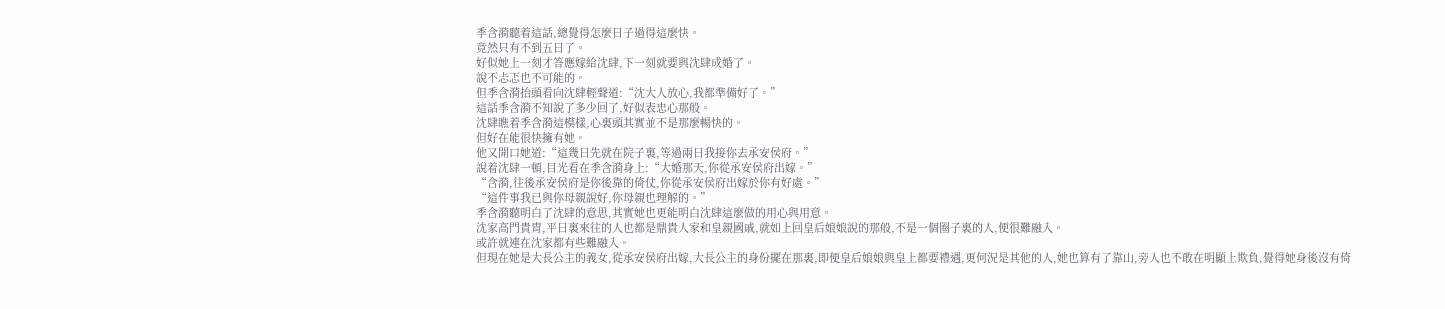季含漪聽着這話,總覺得怎麼日子過得這麼快。
竟然只有不到五日了。
好似她上一刻才答應嫁給沈肆,下一刻就要與沈肆成婚了。
說不忐忑也不可能的。
但季含漪抬頭看向沈肆輕聲道:“沈大人放心,我都準備好了。”
這話季含漪不知說了多少回了,好似表忠心那般。
沈肆瞧着季含漪這模樣,心裏頭其實並不是那麼暢快的。
但好在能很快擁有她。
他又開口她道:“這幾日先就在院子裏,等過兩日我接你去承安侯府。”
說着沈肆一頓,目光看在季含漪身上:“大婚那天,你從承安侯府出嫁。”
“含漪,往後承安侯府是你後靠的倚仗,你從承安侯府出嫁於你有好處。”
“這件事我已與你母親說好,你母親也理解的。”
季含漪聽明白了沈肆的意思,其實她也更能明白沈肆這麼做的用心與用意。
沈家高門貴胄,平日裏來往的人也都是鼎貴人家和皇親國戚,就如上回皇后娘娘說的那般,不是一個圈子裏的人,便很難融入。
或許就連在沈家都有些難融入。
但現在她是大長公主的義女,從承安侯府出嫁,大長公主的身份擺在那裏,即便皇后娘娘與皇上都要禮遇,更何況是其他的人,她也算有了靠山,旁人也不敢在明顯上欺負,覺得她身後沒有倚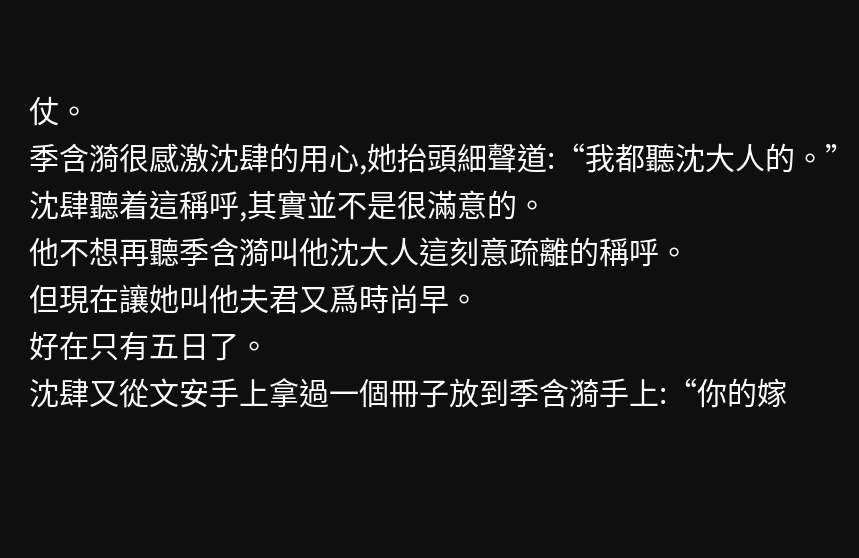仗。
季含漪很感激沈肆的用心,她抬頭細聲道:“我都聽沈大人的。”
沈肆聽着這稱呼,其實並不是很滿意的。
他不想再聽季含漪叫他沈大人這刻意疏離的稱呼。
但現在讓她叫他夫君又爲時尚早。
好在只有五日了。
沈肆又從文安手上拿過一個冊子放到季含漪手上:“你的嫁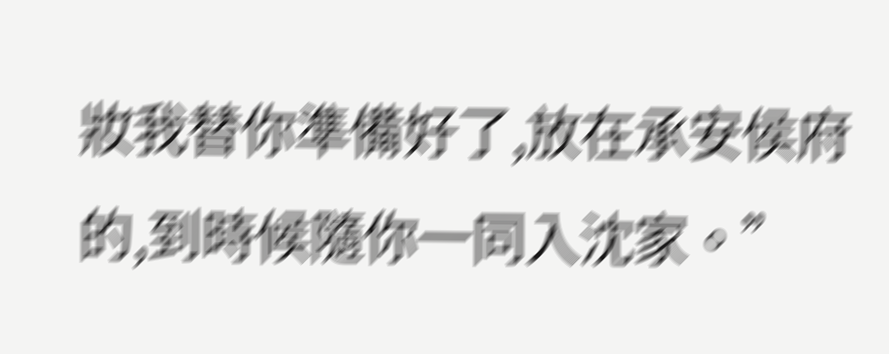妝我替你準備好了,放在承安侯府的,到時候隨你一同入沈家。”